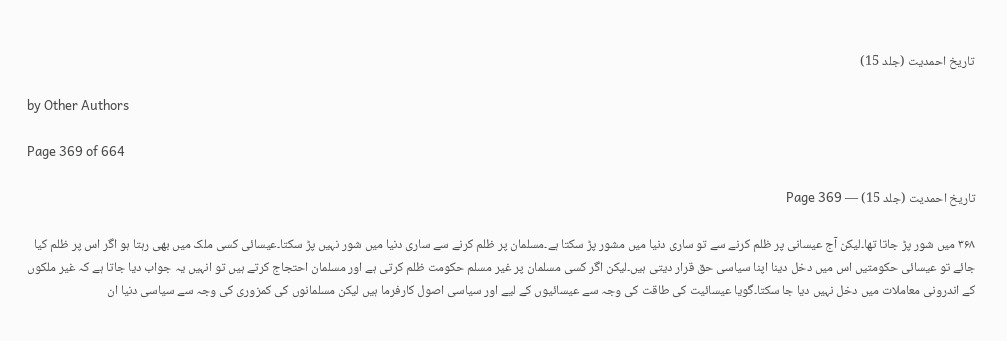تاریخ احمدیت (جلد 15)

by Other Authors

Page 369 of 664

تاریخ احمدیت (جلد 15) — Page 369

۳۶۸ میں شور پڑ جاتا تھا۔لیکن آج عیسانی پر ظلم کرنے سے تو ساری دنیا میں مشور پڑ سکتا ہے۔مسلمان پر ظلم کرنے سے ساری دنیا میں شور نہیں پڑ سکتا۔عیسائی کسی ملک میں بھی رہتا ہو اگر اس پر ظلم کیا جائے تو عیسائی حکومتیں اس میں دخل دینا اپنا سیاسی حق قرار دیتی ہیں۔لیکن اگر کسی مسلمان پر غیر مسلم حکومت ظلم کرتی ہے اور مسلمان احتجاج کرتے ہیں تو انہیں یہ جواب دیا جاتا ہے کہ غیر ملکوں کے اندرونی معاملات میں دخل نہیں دیا جا سکتا۔گویا عیسائیت کی طاقت کی وجہ سے عیسائیوں کے لیے اور سیاسی اصول کارفرما ہیں لیکن مسلمانوں کی کمزوری کی وجہ سے سیاسی دنیا ان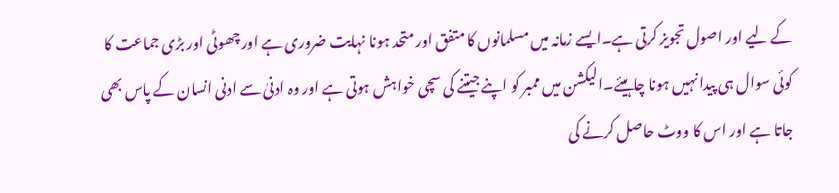کے لیے اور اصول تجویز کرتی ہے۔ایسے زمانہ میں مسلمانوں کا متفق اور متحد ہونا نہایت ضروری ہے اور چھوٹی اور بڑی جماعت کا کوئی سوال ہی پیدا نہیں ہونا چاہیئے۔الیکشن میں ممبر کو اپنے جیتنے کی سچی خواہش ہوتی ہے اور وہ ادنیٰ سے ادنی انسان کے پاس بھی جاتا ہے اور اس کا ووٹ حاصل کرنے کی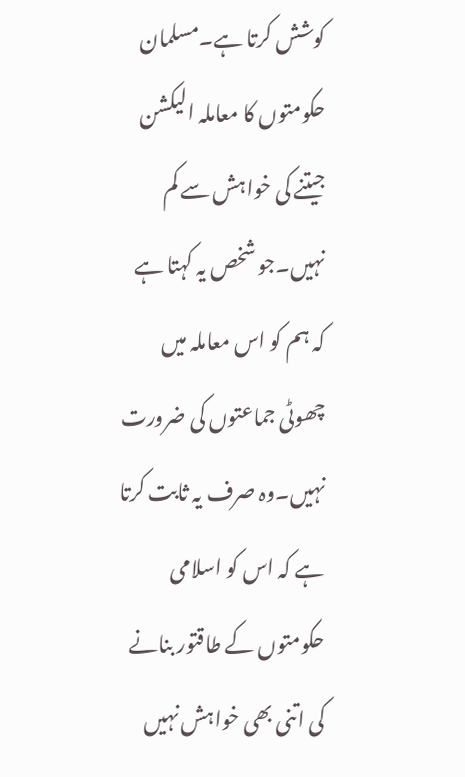کوشش کرتا ہے۔مسلمان حکومتوں کا معاملہ الیکشن جیتنے کی خواہش سے کم نہیں۔جو شخص یہ کہتا ہے کہ ہم کو اس معاملہ میں چھوٹی جماعتوں کی ضرورت نہیں۔وہ صرف یہ ثابت کرتا ہے کہ اس کو اسلامی حکومتوں کے طاقتور بنانے کی اتنی بھی خواہش نہیں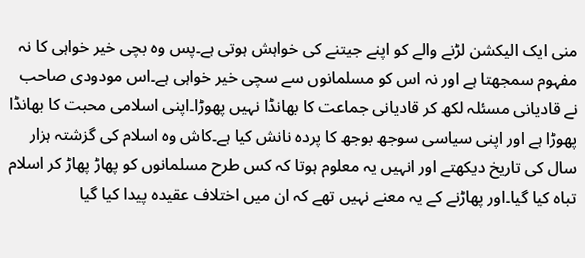منی ایک الیکشن لڑنے والے کو اپنے جیتنے کی خواہش ہوتی ہے۔پس وہ بچی خیر خواہی کا نہ مفہوم سمجھتا ہے اور نہ اس کو مسلمانوں سے سچی خیر خواہی ہے۔اس مودودی صاحب نے قادیانی مسئلہ لکھ کر قادیانی جماعت کا بھانڈا نہیں پھوڑا۔اپنی اسلامی محبت کا بھانڈا پھوڑا ہے اور اپنی سیاسی سوجھ بوجھ کا پردہ نانش کیا ہے۔کاش وہ اسلام کی گزشتہ ہزار سال کی تاریخ دیکھتے اور انہیں یہ معلوم ہوتا کہ کس طرح مسلمانوں کو پھاڑ پھاڑ کر اسلام تباہ کیا گیا۔اور پھاڑنے کے یہ معنے نہیں تھے کہ ان میں اختلاف عقیدہ پیدا کیا گیا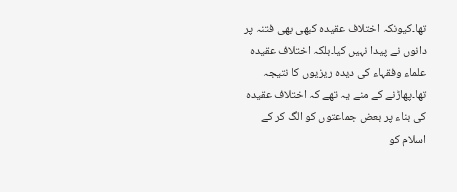تھا۔کیونکہ اختلاف عقیدہ کبھی بھی فتنہ پر دانوں نے پیدا نہیں کیا۔بلکہ اختلاف عقیدہ علماء وفقہاء کی دیدہ ریزیوں کا نتیجہ تھا۔پھاڑنے کے منے یہ تھے کہ اختلاف عقیدہ کی بناء پر بعض جماعتوں کو الگ کر کے اسلام کو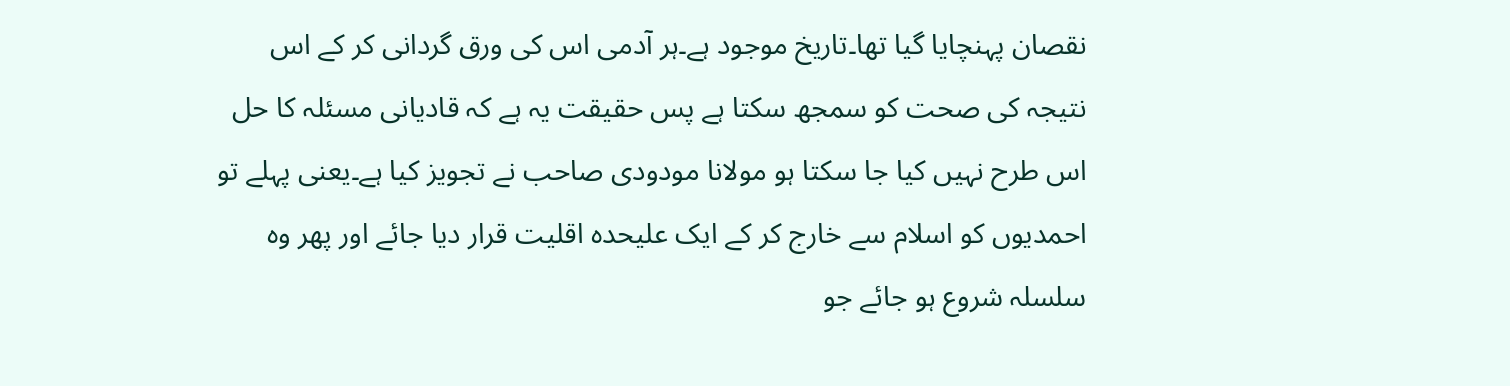نقصان پہنچایا گیا تھا۔تاریخ موجود ہے۔ہر آدمی اس کی ورق گردانی کر کے اس نتیجہ کی صحت کو سمجھ سکتا ہے پس حقیقت یہ ہے کہ قادیانی مسئلہ کا حل اس طرح نہیں کیا جا سکتا ہو مولانا مودودی صاحب نے تجویز کیا ہے۔یعنی پہلے تو احمدیوں کو اسلام سے خارج کر کے ایک علیحدہ اقلیت قرار دیا جائے اور پھر وہ سلسلہ شروع ہو جائے جو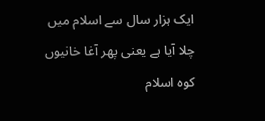ایک ہزار سال سے اسلام میں چلا آیا ہے یعنی پھر آغا خانیوں کوہ اسلام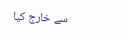سے خارج کیا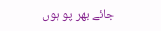جائے بھر پو ہوں